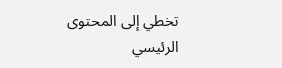تخطي إلى المحتوى الرئيسي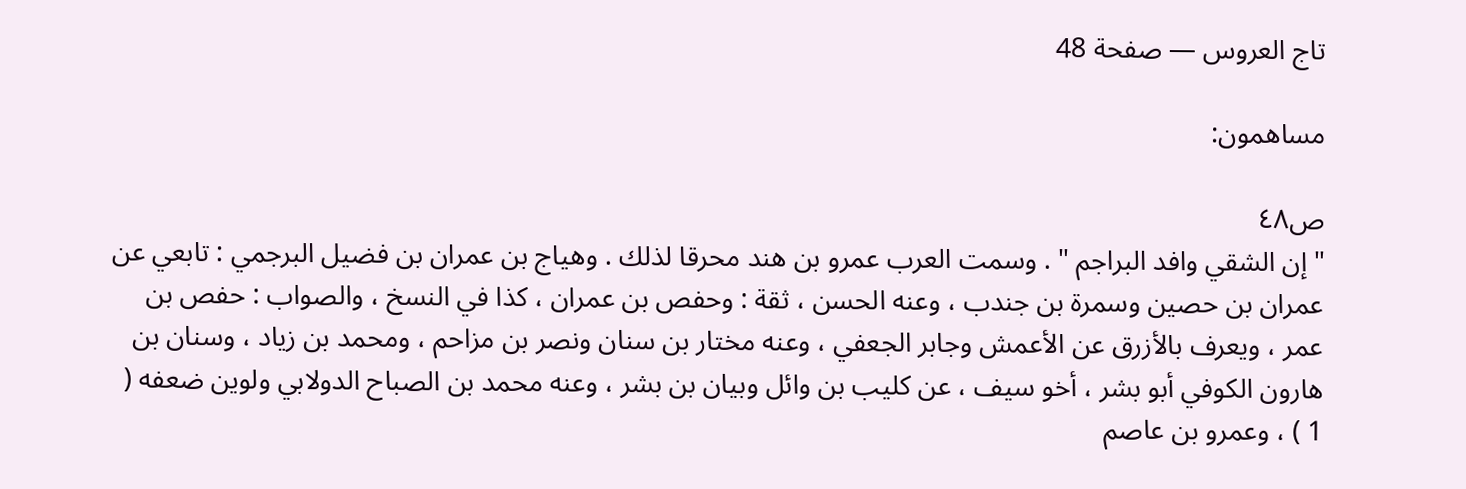تاج العروس — صفحة 48

مساهمون:

ص٤٨
" إن الشقي وافد البراجم " . وسمت العرب عمرو بن هند محرقا لذلك . وهياج بن عمران بن فضيل البرجمي : تابعي عن عمران بن حصين وسمرة بن جندب ، وعنه الحسن ، ثقة : وحفص بن عمران ، كذا في النسخ ، والصواب : حفص بن عمر ، ويعرف بالأزرق عن الأعمش وجابر الجعفي ، وعنه مختار بن سنان ونصر بن مزاحم ، ومحمد بن زياد ، وسنان بن هارون الكوفي أبو بشر ، أخو سيف ، عن كليب بن وائل وبيان بن بشر ، وعنه محمد بن الصباح الدولابي ولوين ضعفه ( 1 ) ، وعمرو بن عاصم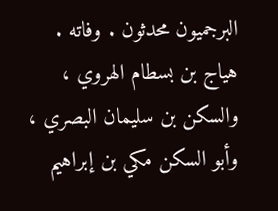البرجميون محدثون . وفاته . هياج بن بسطام الهروي ، والسكن بن سليمان البصري ، وأبو السكن مكي بن إبراهيم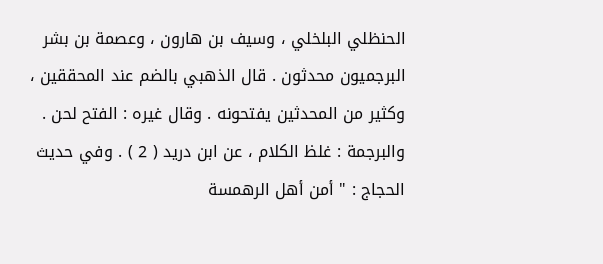الحنظلي البلخلي ، وسيف بن هارون ، وعصمة بن بشر البرجميون محدثون . قال الذهبي بالضم عند المحققين ، وكثير من المحدثين يفتحونه . وقال غيره : الفتح لحن . والبرجمة : غلظ الكلام ، عن ابن دريد ( 2 ) . وفي حديث الحجاج : " أمن أهل الرهمسة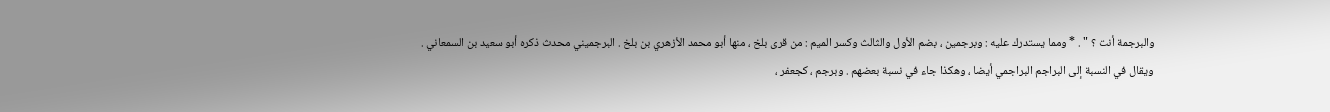والبرجمة أنت ؟ " . * ومما يستدرك عليه : وبرجمين ، بضم الأول والثالث وكسر الميم : من قرى بلخ ، منها أبو محمد الأزهري بن بلخ . البرجميني محدث ذكره أبو سعيد بن السمعاني . ويقال في النسبة إلى البراجم البراجمي أيضا ، وهكذا جاء في نسبة بعضهم . وبرجم ، كجعفر ،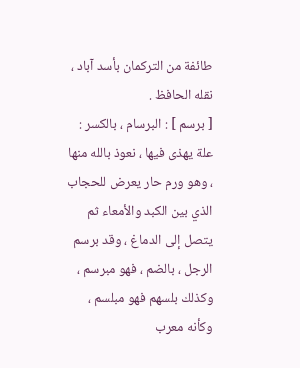طائفة من التركمان بأسد آباد ، نقله الحافظ .
[ برسم ] : البرسام ، بالكسر : علة يهذى فيها ، نعوذ بالله منها ، وهو ورم حار يعرض للحجاب الذي بين الكبد والأمعاء ثم يتصل إلى الدماغ ، وقد برسم الرجل ، بالضم ، فهو مبرسم ، وكذلك بلسهم فهو مبلسم ، وكأنه معرب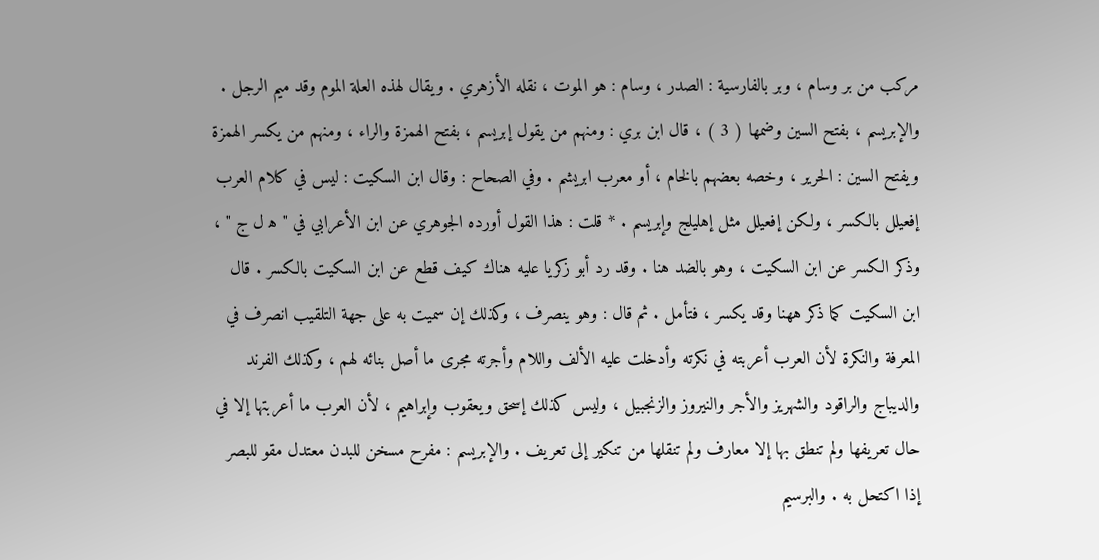مركب من بر وسام ، وبر بالفارسية : الصدر ، وسام : هو الموت ، نقله الأزهري . ويقال لهذه العلة الموم وقد ميم الرجل . والإبريسم ، بفتح السين وضمها ( 3 ) ، قال ابن بري : ومنهم من يقول إبريسم ، بفتح الهمزة والراء ، ومنهم من يكسر الهمزة ويفتح السين : الحرير ، وخصه بعضهم بالخام ، أو معرب ابريشم . وفي الصحاح : وقال ابن السكيت : ليس في كلام العرب إفعيلل بالكسر ، ولكن إفعيلل مثل إهليلج وإبريسم . * قلت : هذا القول أورده الجوهري عن ابن الأعرابي في " ه‍ ل ج " ، وذكر الكسر عن ابن السكيت ، وهو بالضد هنا . وقد رد أبو زكريا عليه هناك كيف قطع عن ابن السكيت بالكسر . قال ابن السكيت كما ذكر ههنا وقد يكسر ، فتأمل . ثم قال : وهو ينصرف ، وكذلك إن سميت به على جهة التلقيب انصرف في المعرفة والنكرة لأن العرب أعربته في نكرته وأدخلت عليه الألف واللام وأجرته مجرى ما أصل بنائه لهم ، وكذلك الفرند والديباج والراقود والشهريز والأجر والنيروز والزنجبيل ، وليس كذلك إسحق ويعقوب وإبراهيم ، لأن العرب ما أعربتها إلا في حال تعريفها ولم تنطق بها إلا معارف ولم تنقلها من تنكير إلى تعريف . والإبريسم : مفرح مسخن للبدن معتدل مقو للبصر إذا اكتحل به . والبرسيم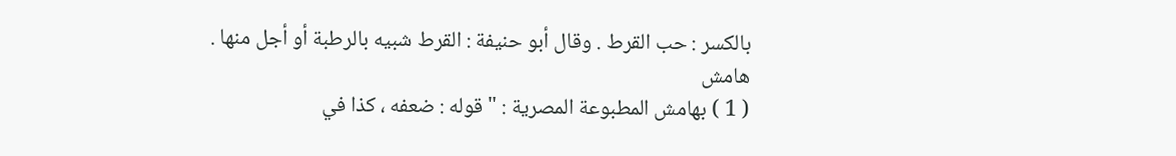بالكسر : حب القرط . وقال أبو حنيفة : القرط شبيه بالرطبة أو أجل منها .
هامش
( 1 ) بهامش المطبوعة المصرية : " قوله : ضعفه ، كذا في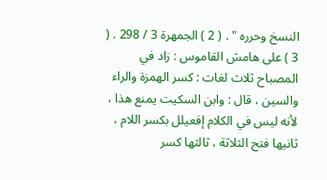النسخ وحرره " . ( 2 ) الجمهرة 3 / 298 . ( 3 ) على هامش القاموس : زاد في المصباح ثلاث لغات : كسر الهمزة والراء والسين ، قال : وابن السكيت يمنع هذا ، لأنه ليس في الكلام إفعيلل بكسر اللام ، ثانيها فتح الثلاثة ، ثالثها كسر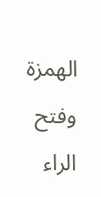الهمزة وفتح الراء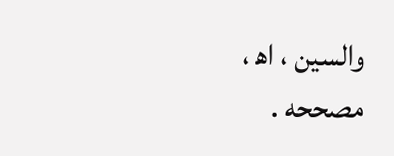والسين ، اه‍ ، مصححه .